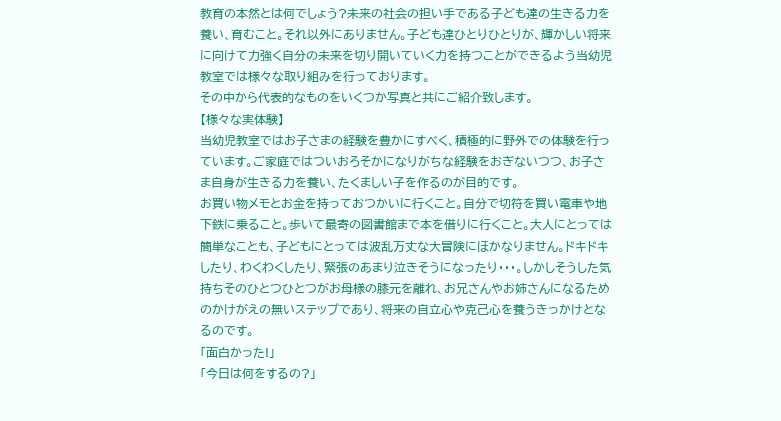教育の本然とは何でしょう?未来の社会の担い手である子ども達の生きる力を養い、育むこと。それ以外にありません。子ども達ひとりひとりが、輝かしい将来に向けて力強く自分の未来を切り開いていく力を持つことができるよう当幼児教室では様々な取り組みを行っております。
その中から代表的なものをいくつか写真と共にご紹介致します。
【様々な実体験】
当幼児教室ではお子さまの経験を豊かにすべく、積極的に野外での体験を行っています。ご家庭ではついおろそかになりがちな経験をおぎないつつ、お子さま自身が生きる力を養い、たくましい子を作るのが目的です。
お買い物メモとお金を持っておつかいに行くこと。自分で切符を買い電車や地下鉄に乗ること。歩いて最寄の図書館まで本を借りに行くこと。大人にとっては簡単なことも、子どもにとっては波乱万丈な大冒険にほかなりません。ドキドキしたり、わくわくしたり、緊張のあまり泣きそうになったり・・・。しかしそうした気持ちそのひとつひとつがお母様の膝元を離れ、お兄さんやお姉さんになるためのかけがえの無いステップであり、将来の自立心や克己心を養うきっかけとなるのです。
「面白かった!」
「今日は何をするの?」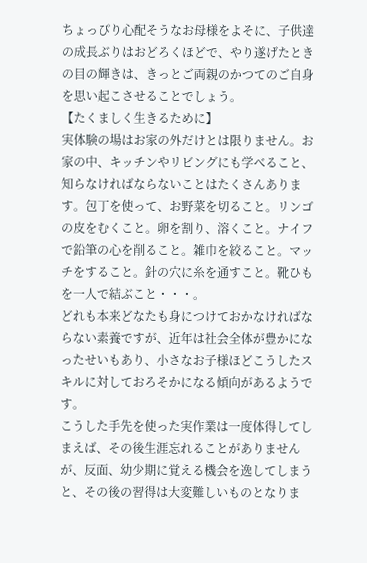ちょっぴり心配そうなお母様をよそに、子供達の成長ぶりはおどろくほどで、やり遂げたときの目の輝きは、きっとご両親のかつてのご自身を思い起こさせることでしょう。
【たくましく生きるために】
実体験の場はお家の外だけとは限りません。お家の中、キッチンやリビングにも学べること、知らなければならないことはたくさんあります。包丁を使って、お野菜を切ること。リンゴの皮をむくこと。卵を割り、溶くこと。ナイフで鉛筆の心を削ること。雑巾を絞ること。マッチをすること。針の穴に糸を通すこと。靴ひもを一人で結ぶこと・・・。
どれも本来どなたも身につけておかなければならない素養ですが、近年は社会全体が豊かになったせいもあり、小さなお子様ほどこうしたスキルに対しておろそかになる傾向があるようです。
こうした手先を使った実作業は一度体得してしまえば、その後生涯忘れることがありませんが、反面、幼少期に覚える機会を逸してしまうと、その後の習得は大変難しいものとなりま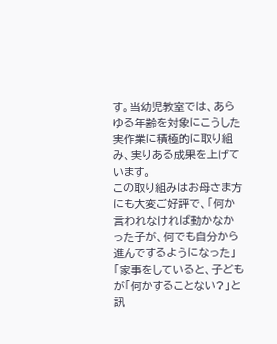す。当幼児教室では、あらゆる年齢を対象にこうした実作業に積極的に取り組み、実りある成果を上げています。
この取り組みはお母さま方にも大変ご好評で、「何か言われなければ動かなかった子が、何でも自分から進んでするようになった」 「家事をしていると、子どもが「何かすることない?」と訊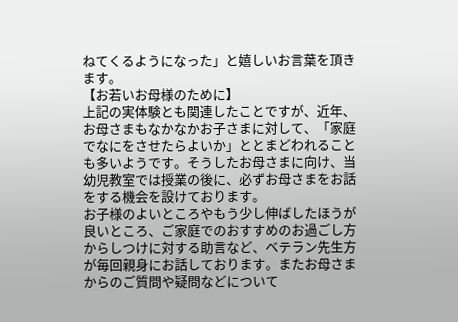ねてくるようになった」と嬉しいお言葉を頂きます。
【お若いお母様のために】
上記の実体験とも関連したことですが、近年、お母さまもなかなかお子さまに対して、「家庭でなにをさせたらよいか」ととまどわれることも多いようです。そうしたお母さまに向け、当幼児教室では授業の後に、必ずお母さまをお話をする機会を設けております。
お子様のよいところやもう少し伸ばしたほうが良いところ、ご家庭でのおすすめのお過ごし方からしつけに対する助言など、ベテラン先生方が毎回親身にお話しております。またお母さまからのご質問や疑問などについて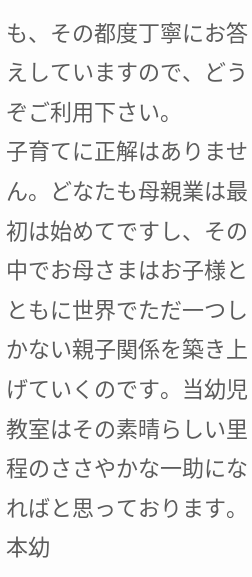も、その都度丁寧にお答えしていますので、どうぞご利用下さい。
子育てに正解はありません。どなたも母親業は最初は始めてですし、その中でお母さまはお子様とともに世界でただ一つしかない親子関係を築き上げていくのです。当幼児教室はその素晴らしい里程のささやかな一助になればと思っております。
本幼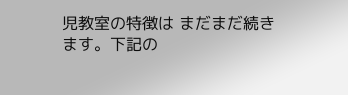児教室の特徴は まだまだ続きます。下記の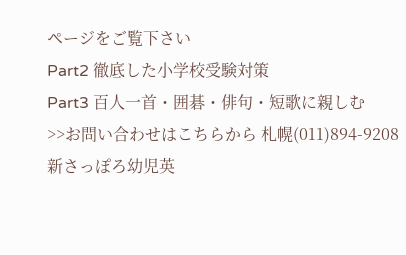ページをご覧下さい
Part2 徹底した小学校受験対策
Part3 百人一首・囲碁・俳句・短歌に親しむ
>>お問い合わせはこちらから 札幌(011)894-9208
新さっぽろ幼児英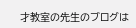才教室の先生のブログは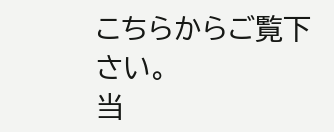こちらからご覧下さい。
当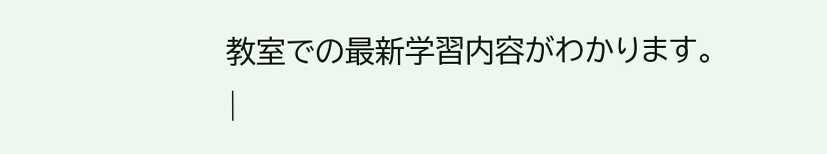教室での最新学習内容がわかります。
|